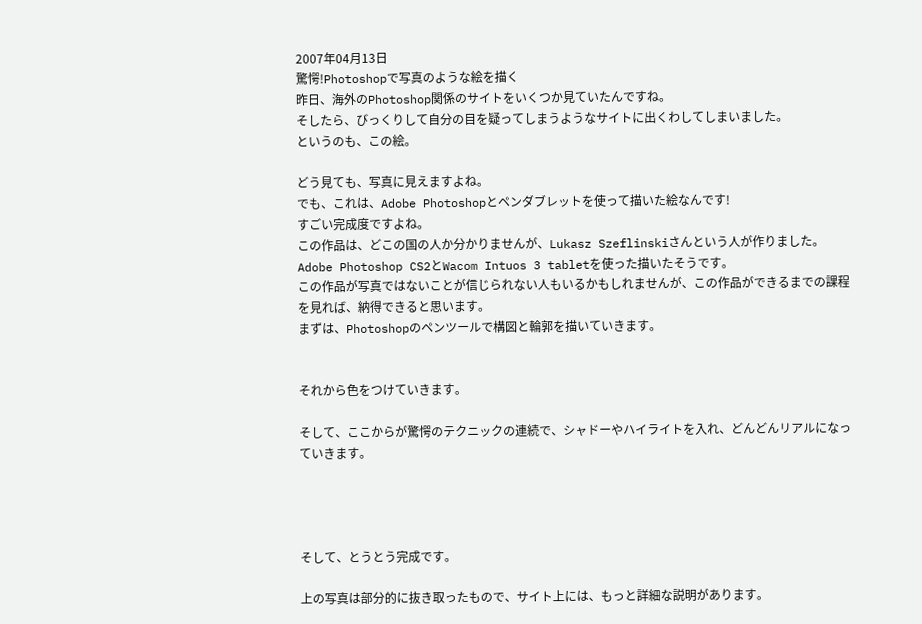2007年04月13日
驚愕!Photoshopで写真のような絵を描く
昨日、海外のPhotoshop関係のサイトをいくつか見ていたんですね。
そしたら、びっくりして自分の目を疑ってしまうようなサイトに出くわしてしまいました。
というのも、この絵。

どう見ても、写真に見えますよね。
でも、これは、Adobe Photoshopとペンダブレットを使って描いた絵なんです!
すごい完成度ですよね。
この作品は、どこの国の人か分かりませんが、Lukasz Szeflinskiさんという人が作りました。
Adobe Photoshop CS2とWacom Intuos 3 tabletを使った描いたそうです。
この作品が写真ではないことが信じられない人もいるかもしれませんが、この作品ができるまでの課程を見れば、納得できると思います。
まずは、Photoshopのペンツールで構図と輪郭を描いていきます。


それから色をつけていきます。

そして、ここからが驚愕のテクニックの連続で、シャドーやハイライトを入れ、どんどんリアルになっていきます。




そして、とうとう完成です。

上の写真は部分的に抜き取ったもので、サイト上には、もっと詳細な説明があります。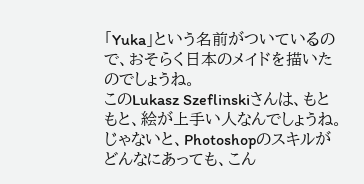「Yuka」という名前がついているので、おそらく日本のメイドを描いたのでしょうね。
このLukasz Szeflinskiさんは、もともと、絵が上手い人なんでしょうね。じゃないと、Photoshopのスキルがどんなにあっても、こん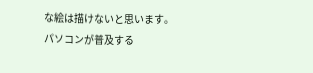な絵は描けないと思います。
パソコンが普及する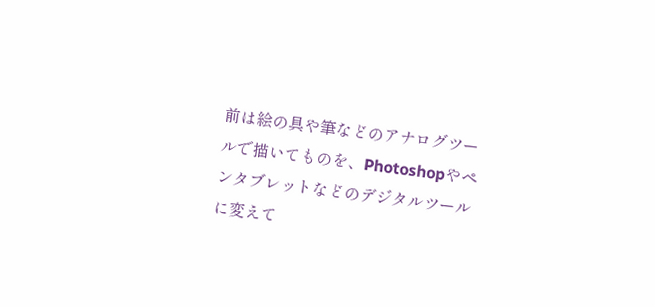前は絵の具や筆などのアナログツールで描いてものを、Photoshopやペンタブレットなどのデジタルツールに変えて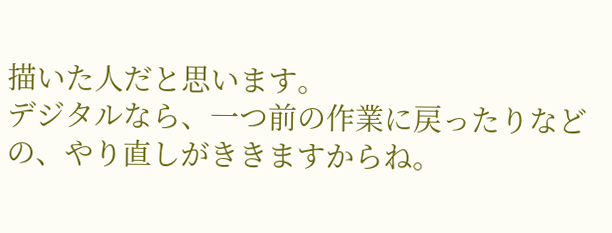描いた人だと思います。
デジタルなら、一つ前の作業に戻ったりなどの、やり直しがききますからね。